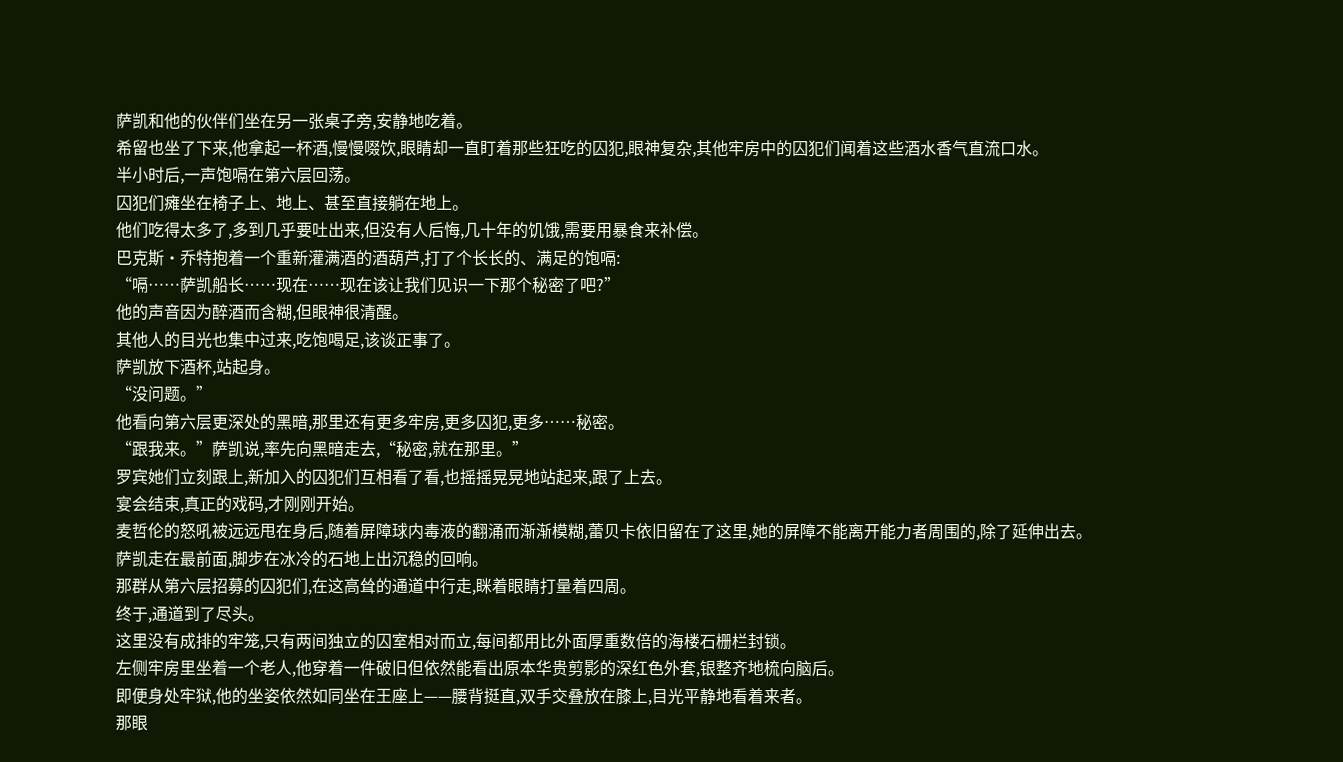萨凯和他的伙伴们坐在另一张桌子旁,安静地吃着。
希留也坐了下来,他拿起一杯酒,慢慢啜饮,眼睛却一直盯着那些狂吃的囚犯,眼神复杂,其他牢房中的囚犯们闻着这些酒水香气直流口水。
半小时后,一声饱嗝在第六层回荡。
囚犯们瘫坐在椅子上、地上、甚至直接躺在地上。
他们吃得太多了,多到几乎要吐出来,但没有人后悔,几十年的饥饿,需要用暴食来补偿。
巴克斯·乔特抱着一个重新灌满酒的酒葫芦,打了个长长的、满足的饱嗝:
“嗝……萨凯船长……现在……现在该让我们见识一下那个秘密了吧?”
他的声音因为醉酒而含糊,但眼神很清醒。
其他人的目光也集中过来,吃饱喝足,该谈正事了。
萨凯放下酒杯,站起身。
“没问题。”
他看向第六层更深处的黑暗,那里还有更多牢房,更多囚犯,更多……秘密。
“跟我来。”萨凯说,率先向黑暗走去,“秘密,就在那里。”
罗宾她们立刻跟上,新加入的囚犯们互相看了看,也摇摇晃晃地站起来,跟了上去。
宴会结束,真正的戏码,才刚刚开始。
麦哲伦的怒吼被远远甩在身后,随着屏障球内毒液的翻涌而渐渐模糊,蕾贝卡依旧留在了这里,她的屏障不能离开能力者周围的,除了延伸出去。
萨凯走在最前面,脚步在冰冷的石地上出沉稳的回响。
那群从第六层招募的囚犯们,在这高耸的通道中行走,眯着眼睛打量着四周。
终于,通道到了尽头。
这里没有成排的牢笼,只有两间独立的囚室相对而立,每间都用比外面厚重数倍的海楼石栅栏封锁。
左侧牢房里坐着一个老人,他穿着一件破旧但依然能看出原本华贵剪影的深红色外套,银整齐地梳向脑后。
即便身处牢狱,他的坐姿依然如同坐在王座上——腰背挺直,双手交叠放在膝上,目光平静地看着来者。
那眼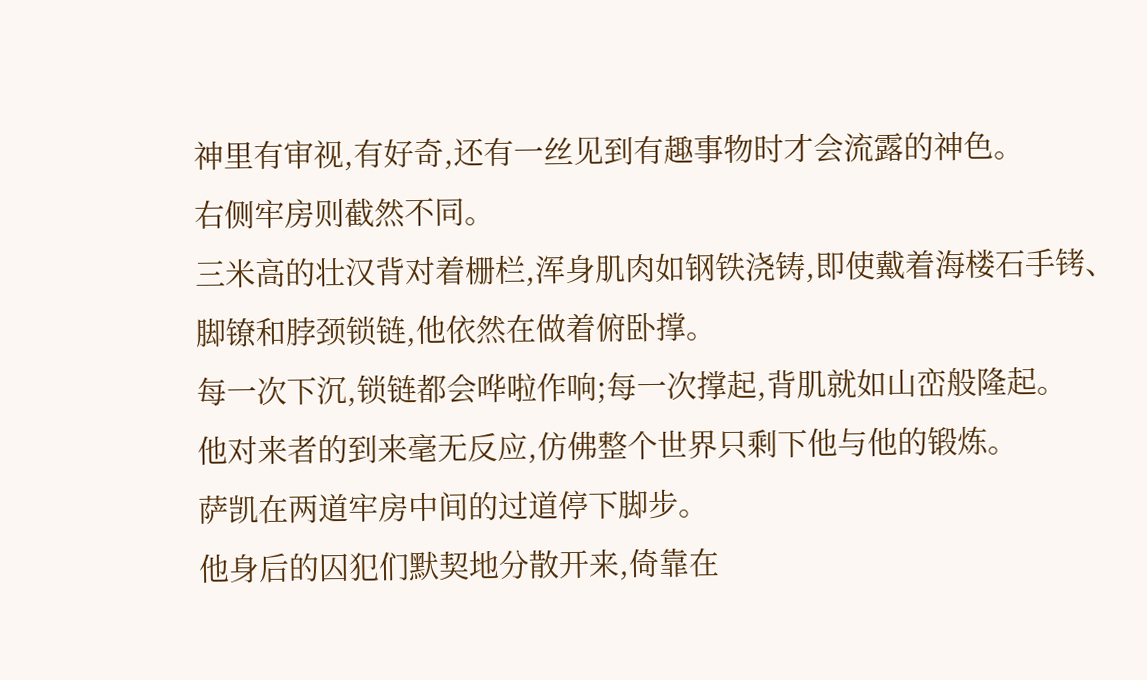神里有审视,有好奇,还有一丝见到有趣事物时才会流露的神色。
右侧牢房则截然不同。
三米高的壮汉背对着栅栏,浑身肌肉如钢铁浇铸,即使戴着海楼石手铐、脚镣和脖颈锁链,他依然在做着俯卧撑。
每一次下沉,锁链都会哗啦作响;每一次撑起,背肌就如山峦般隆起。
他对来者的到来毫无反应,仿佛整个世界只剩下他与他的锻炼。
萨凯在两道牢房中间的过道停下脚步。
他身后的囚犯们默契地分散开来,倚靠在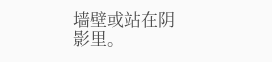墙壁或站在阴影里。